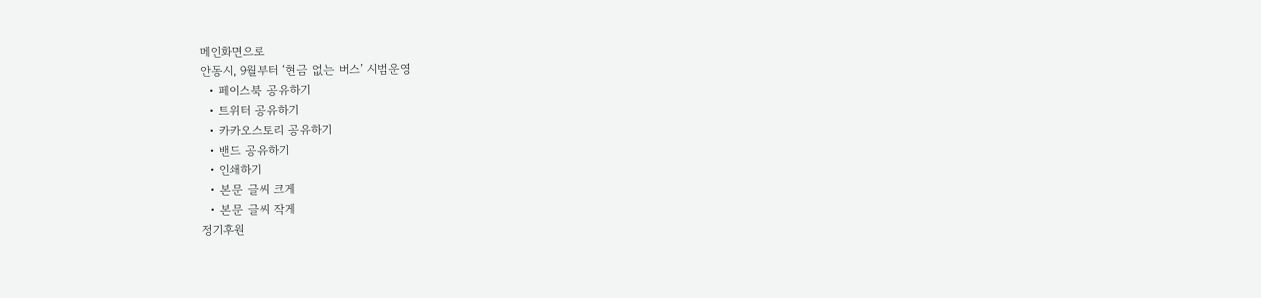메인화면으로
안동시, 9월부터 ‘현금 없는 버스’ 시범운영
  • 페이스북 공유하기
  • 트위터 공유하기
  • 카카오스토리 공유하기
  • 밴드 공유하기
  • 인쇄하기
  • 본문 글씨 크게
  • 본문 글씨 작게
정기후원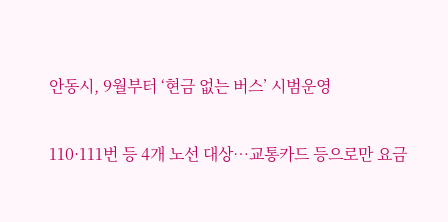안동시, 9월부터 ‘현금 없는 버스’ 시범운영

110·111번 등 4개 노선 대상…교통카드 등으로만 요금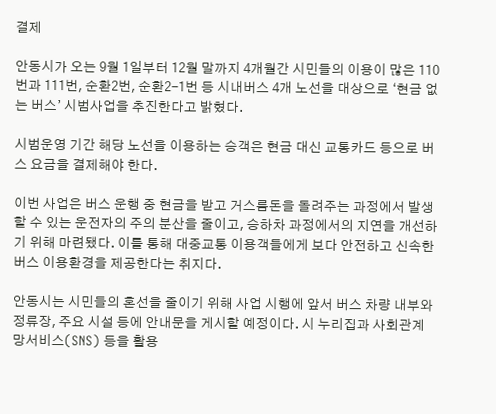결제

안동시가 오는 9월 1일부터 12월 말까지 4개월간 시민들의 이용이 많은 110번과 111번, 순환2번, 순환2-1번 등 시내버스 4개 노선을 대상으로 ‘현금 없는 버스’ 시범사업을 추진한다고 밝혔다.

시범운영 기간 해당 노선을 이용하는 승객은 현금 대신 교통카드 등으로 버스 요금을 결제해야 한다.

이번 사업은 버스 운행 중 현금을 받고 거스름돈을 돌려주는 과정에서 발생할 수 있는 운전자의 주의 분산을 줄이고, 승하차 과정에서의 지연을 개선하기 위해 마련됐다. 이를 통해 대중교통 이용객들에게 보다 안전하고 신속한 버스 이용환경을 제공한다는 취지다.

안동시는 시민들의 혼선을 줄이기 위해 사업 시행에 앞서 버스 차량 내부와 정류장, 주요 시설 등에 안내문을 게시할 예정이다. 시 누리집과 사회관계망서비스(SNS) 등을 활용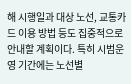해 시행일과 대상 노선, 교통카드 이용 방법 등도 집중적으로 안내할 계획이다. 특히 시범운영 기간에는 노선별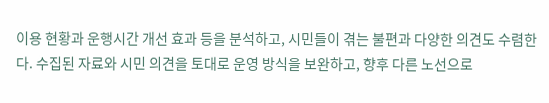이용 현황과 운행시간 개선 효과 등을 분석하고, 시민들이 겪는 불편과 다양한 의견도 수렴한다. 수집된 자료와 시민 의견을 토대로 운영 방식을 보완하고, 향후 다른 노선으로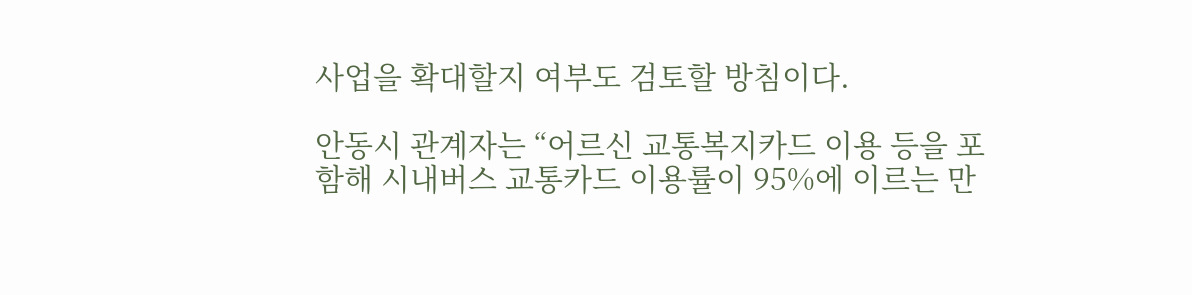사업을 확대할지 여부도 검토할 방침이다.

안동시 관계자는 “어르신 교통복지카드 이용 등을 포함해 시내버스 교통카드 이용률이 95%에 이르는 만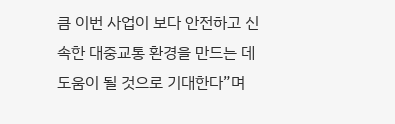큼 이번 사업이 보다 안전하고 신속한 대중교통 환경을 만드는 데 도움이 될 것으로 기대한다”며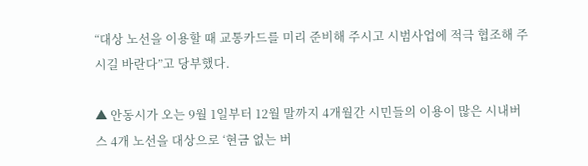“대상 노선을 이용할 때 교통카드를 미리 준비해 주시고 시범사업에 적극 협조해 주시길 바란다”고 당부했다.

▲ 안동시가 오는 9월 1일부터 12월 말까지 4개월간 시민들의 이용이 많은 시내버스 4개 노선을 대상으로 ‘현금 없는 버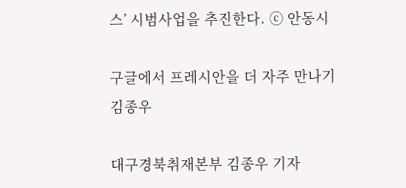스’ 시범사업을 추진한다. ⓒ 안동시

구글에서 프레시안을 더 자주 만나기
김종우

대구경북취재본부 김종우 기자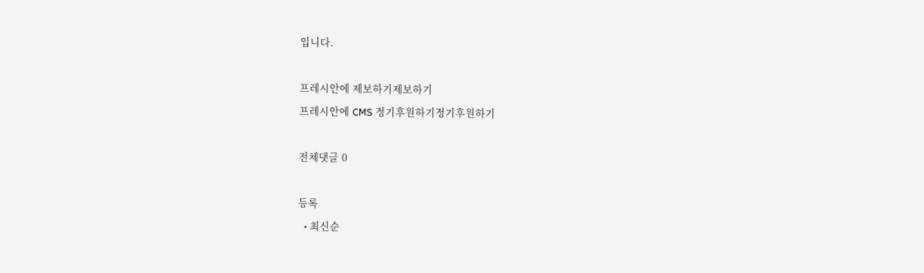입니다.

프레시안에 제보하기제보하기
프레시안에 CMS 정기후원하기정기후원하기

전체댓글 0

등록
  • 최신순